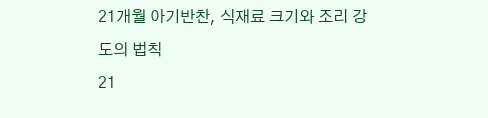21개월 아기반찬, 식재료 크기와 조리 강도의 법칙
21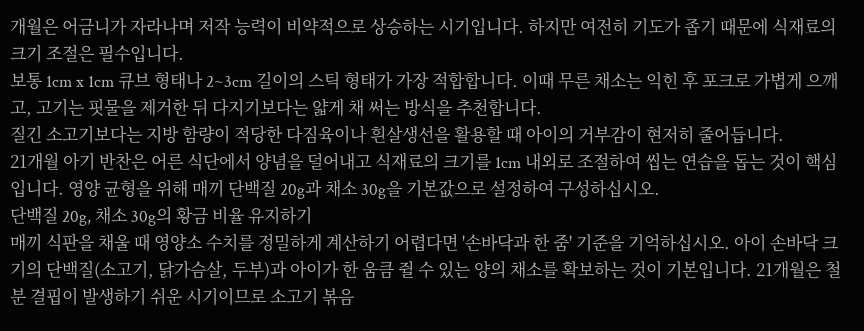개월은 어금니가 자라나며 저작 능력이 비약적으로 상승하는 시기입니다. 하지만 여전히 기도가 좁기 때문에 식재료의 크기 조절은 필수입니다.
보통 1cm x 1cm 큐브 형태나 2~3cm 길이의 스틱 형태가 가장 적합합니다. 이때 무른 채소는 익힌 후 포크로 가볍게 으깨고, 고기는 핏물을 제거한 뒤 다지기보다는 얇게 채 써는 방식을 추천합니다.
질긴 소고기보다는 지방 함량이 적당한 다짐육이나 흰살생선을 활용할 때 아이의 거부감이 현저히 줄어듭니다.
21개월 아기 반찬은 어른 식단에서 양념을 덜어내고 식재료의 크기를 1cm 내외로 조절하여 씹는 연습을 돕는 것이 핵심입니다. 영양 균형을 위해 매끼 단백질 20g과 채소 30g을 기본값으로 설정하여 구성하십시오.
단백질 20g, 채소 30g의 황금 비율 유지하기
매끼 식판을 채울 때 영양소 수치를 정밀하게 계산하기 어렵다면 '손바닥과 한 줌' 기준을 기억하십시오. 아이 손바닥 크기의 단백질(소고기, 닭가슴살, 두부)과 아이가 한 움큼 쥘 수 있는 양의 채소를 확보하는 것이 기본입니다. 21개월은 철분 결핍이 발생하기 쉬운 시기이므로 소고기 볶음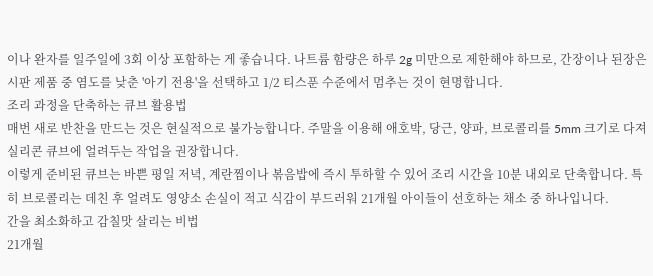이나 완자를 일주일에 3회 이상 포함하는 게 좋습니다. 나트륨 함량은 하루 2g 미만으로 제한해야 하므로, 간장이나 된장은 시판 제품 중 염도를 낮춘 '아기 전용'을 선택하고 1/2 티스푼 수준에서 멈추는 것이 현명합니다.
조리 과정을 단축하는 큐브 활용법
매번 새로 반찬을 만드는 것은 현실적으로 불가능합니다. 주말을 이용해 애호박, 당근, 양파, 브로콜리를 5mm 크기로 다져 실리콘 큐브에 얼려두는 작업을 권장합니다.
이렇게 준비된 큐브는 바쁜 평일 저녁, 계란찜이나 볶음밥에 즉시 투하할 수 있어 조리 시간을 10분 내외로 단축합니다. 특히 브로콜리는 데친 후 얼려도 영양소 손실이 적고 식감이 부드러워 21개월 아이들이 선호하는 채소 중 하나입니다.
간을 최소화하고 감칠맛 살리는 비법
21개월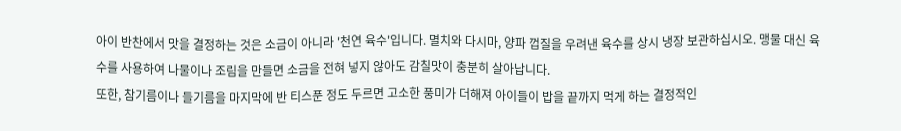아이 반찬에서 맛을 결정하는 것은 소금이 아니라 '천연 육수'입니다. 멸치와 다시마, 양파 껍질을 우려낸 육수를 상시 냉장 보관하십시오. 맹물 대신 육수를 사용하여 나물이나 조림을 만들면 소금을 전혀 넣지 않아도 감칠맛이 충분히 살아납니다.
또한, 참기름이나 들기름을 마지막에 반 티스푼 정도 두르면 고소한 풍미가 더해져 아이들이 밥을 끝까지 먹게 하는 결정적인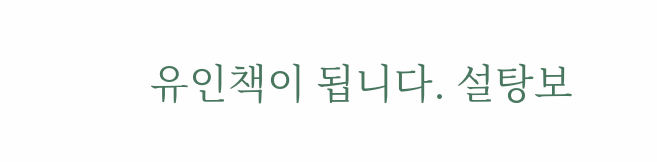유인책이 됩니다. 설탕보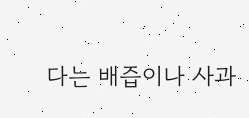다는 배즙이나 사과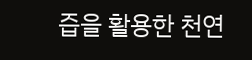즙을 활용한 천연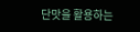단맛을 활용하는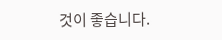것이 좋습니다.